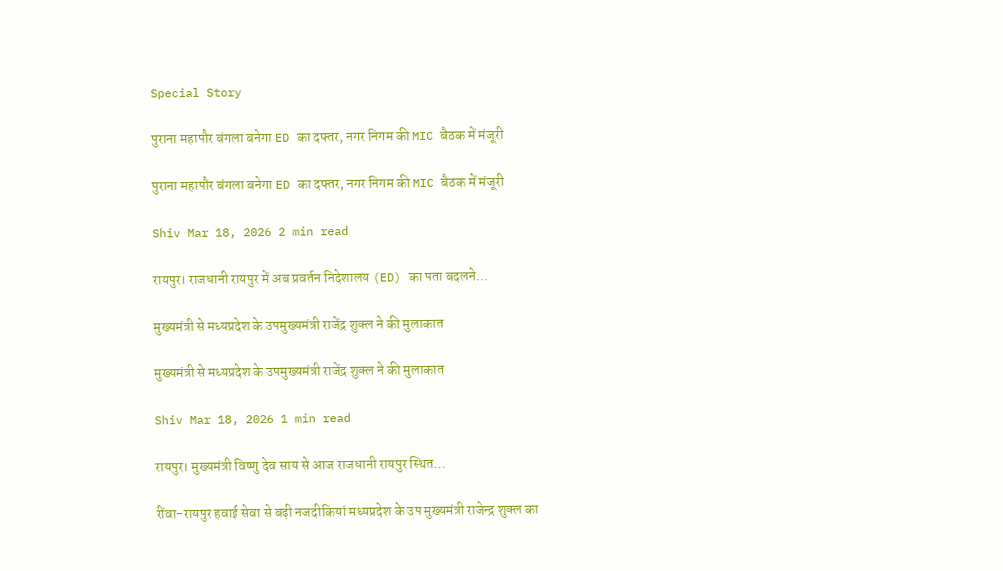Special Story

पुराना महापौर बंगला बनेगा ED का दफ्तर, नगर निगम की MIC बैठक में मंजूरी

पुराना महापौर बंगला बनेगा ED का दफ्तर, नगर निगम की MIC बैठक में मंजूरी

Shiv Mar 18, 2026 2 min read

रायपुर। राजधानी रायपुर में अब प्रवर्तन निदेशालय (ED) का पता बदलने…

मुख्यमंत्री से मध्यप्रदेश के उपमुख्यमंत्री राजेंद्र शुक्ल ने की मुलाकात

मुख्यमंत्री से मध्यप्रदेश के उपमुख्यमंत्री राजेंद्र शुक्ल ने की मुलाकात

Shiv Mar 18, 2026 1 min read

रायपुर। मुख्यमंत्री विष्णु देव साय से आज राजधानी रायपुर स्थित…

रींवा-रायपुर हवाई सेवा से बढ़ी नजदीकियां मध्यप्रदेश के उप मुख्यमंत्री राजेन्द्र शुक्ल का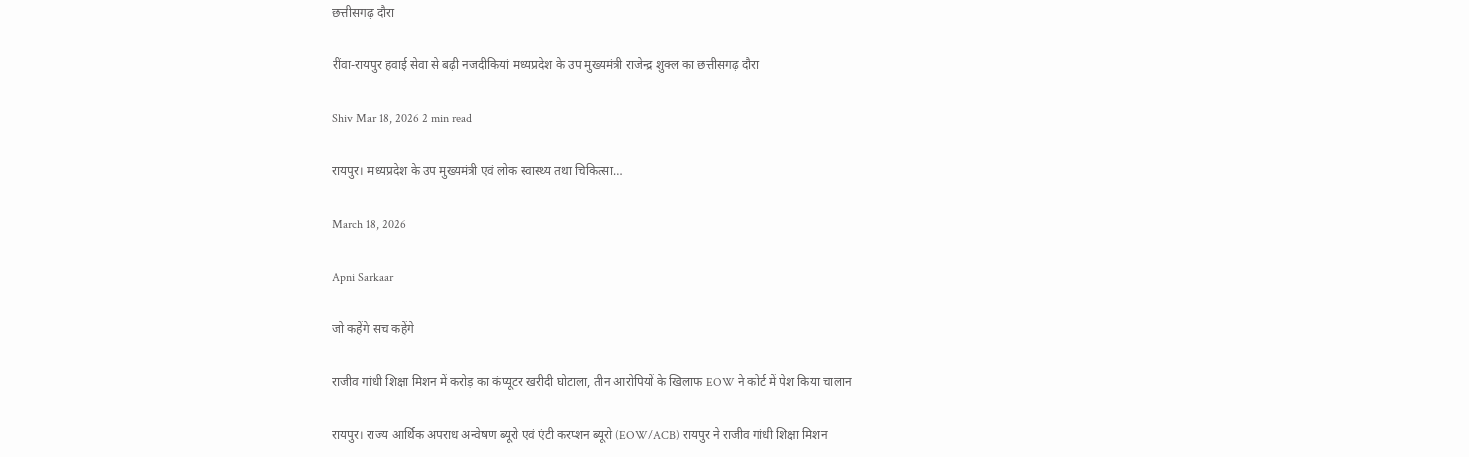छत्तीसगढ़ दौरा

रींवा-रायपुर हवाई सेवा से बढ़ी नजदीकियां मध्यप्रदेश के उप मुख्यमंत्री राजेन्द्र शुक्ल का छत्तीसगढ़ दौरा

Shiv Mar 18, 2026 2 min read

रायपुर। मध्यप्रदेश के उप मुख्यमंत्री एवं लोक स्वास्थ्य तथा चिकित्सा…

March 18, 2026

Apni Sarkaar

जो कहेंगे सच कहेंगे

राजीव गांधी शिक्षा मिशन में करोड़ का कंप्यूटर खरीदी घोटाला, तीन आरोपियों के खिलाफ EOW ने कोर्ट में पेश किया चालान

रायपुर। राज्य आर्थिक अपराध अन्वेषण ब्यूरो एवं एंटी करप्शन ब्यूरो (EOW/ACB) रायपुर ने राजीव गांधी शिक्षा मिशन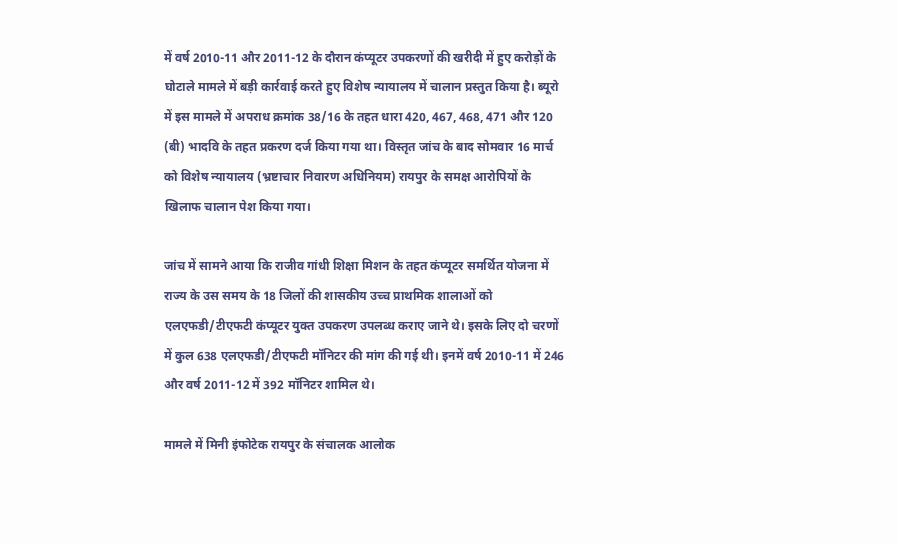में वर्ष 2010-11 और 2011-12 के दौरान कंप्यूटर उपकरणों की खरीदी में हुए करोड़ों के घोटाले मामले में बड़ी कार्रवाई करते हुए विशेष न्यायालय में चालान प्रस्तुत किया है। ब्यूरो में इस मामले में अपराध क्रमांक 38/16 के तहत धारा 420, 467, 468, 471 और 120 (बी) भादवि के तहत प्रकरण दर्ज किया गया था। विस्तृत जांच के बाद सोमवार 16 मार्च को विशेष न्यायालय (भ्रष्टाचार निवारण अधिनियम) रायपुर के समक्ष आरोपियों के खिलाफ चालान पेश किया गया।

जांच में सामने आया कि राजीव गांधी शिक्षा मिशन के तहत कंप्यूटर समर्थित योजना में राज्य के उस समय के 18 जिलों की शासकीय उच्च प्राथमिक शालाओं को एलएफडी/टीएफटी कंप्यूटर युक्त उपकरण उपलब्ध कराए जाने थे। इसके लिए दो चरणों में कुल 638 एलएफडी/टीएफटी मॉनिटर की मांग की गई थी। इनमें वर्ष 2010-11 में 246 और वर्ष 2011-12 में 392 मॉनिटर शामिल थे।

मामले में मिनी इंफोटेक रायपुर के संचालक आलोक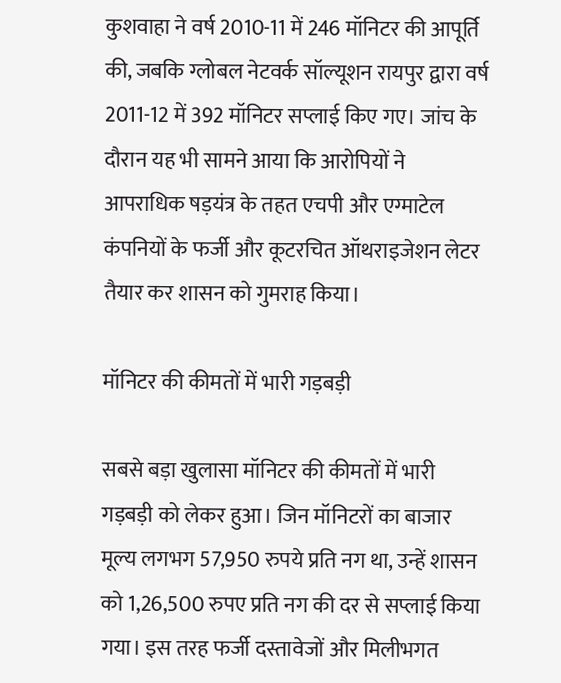कुशवाहा ने वर्ष 2010-11 में 246 मॉनिटर की आपूर्ति की, जबकि ग्लोबल नेटवर्क सॉल्यूशन रायपुर द्वारा वर्ष 2011-12 में 392 मॉनिटर सप्लाई किए गए। जांच के दौरान यह भी सामने आया कि आरोपियों ने आपराधिक षड़यंत्र के तहत एचपी और एग्माटेल कंपनियों के फर्जी और कूटरचित ऑथराइजेशन लेटर तैयार कर शासन को गुमराह किया।

मॉनिटर की कीमतों में भारी गड़बड़ी

सबसे बड़ा खुलासा मॉनिटर की कीमतों में भारी गड़बड़ी को लेकर हुआ। जिन मॉनिटरों का बाजार मूल्य लगभग 57,950 रुपये प्रति नग था, उन्हें शासन को 1,26,500 रुपए प्रति नग की दर से सप्लाई किया गया। इस तरह फर्जी दस्तावेजों और मिलीभगत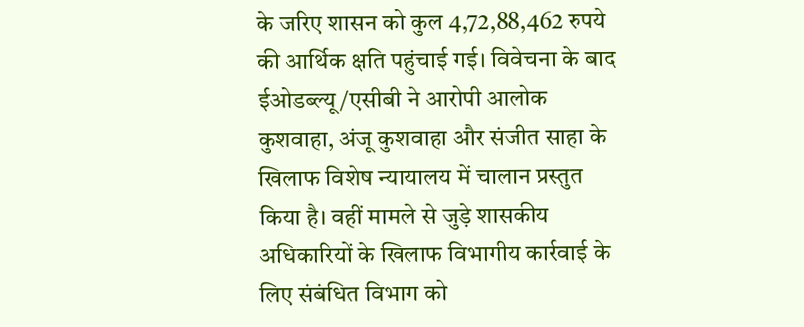के जरिए शासन को कुल 4,72,88,462 रुपये की आर्थिक क्षति पहुंचाई गई। विवेचना के बाद ईओडब्ल्यू/एसीबी ने आरोपी आलोक कुशवाहा, अंजू कुशवाहा और संजीत साहा के खिलाफ विशेष न्यायालय में चालान प्रस्तुत किया है। वहीं मामले से जुड़े शासकीय अधिकारियों के खिलाफ विभागीय कार्रवाई के लिए संबंधित विभाग को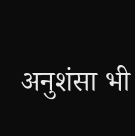अनुशंसा भी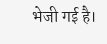भेजी गई है।